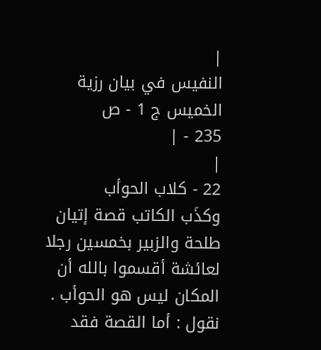|
النفيس في بيان رزية
الخميس ج 1 - ص
235 - |
|
22 - كلاب الحوأب
وكذَب الكاتب قصة إتيان طلحة والزبير بخمسين رجلا لعائشة أقسموا بالله أن
المكان ليس هو الحوأب .
نقول : أما القصة فقد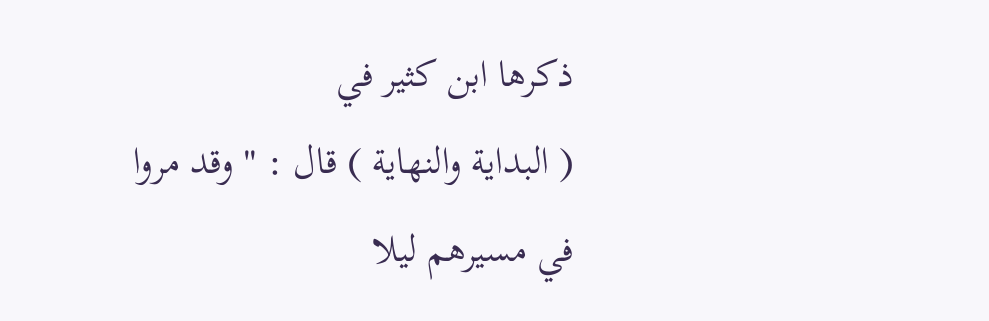ذكرها ابن كثير في
( البداية والنهاية ) قال : " وقد مروا
في مسيرهم ليلا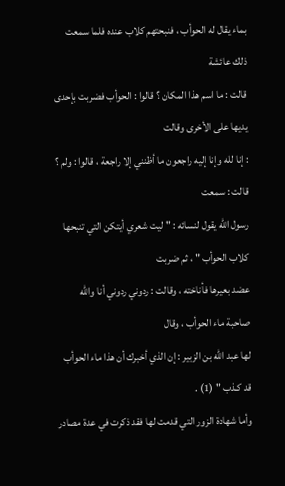بماء يقال له الحوأب ، فنبحتهم كلاب عنده فلما سمعت ذلك عائشة
قالت : ما اسم هذا المكان ؟ قالوا : الحوأب فضربت بإحدى يديها على الأخرى وقالت
: إنا لله وإنا إليه راجعون ما أظنني إلا راجعة ، قالوا : ولم ؟ قالت : سمعت
رسول الله يقول لنسائه : " ليت شعري أيتكن التي تنبحها كلاب الحوأب " ، ثم ضربت
عضد بعيرها فأناخته ، وقالت : ردوني ردوني أنا والله صاحبة ماء الحوأب ، وقال
لها عبد الله بن الزبير : إن الذي أخبرك أن هذا ماء الحوأب قد كـذب " (1) .
وأما شهادة الزور التي قدمت لها فقد ذكرت في عدة مصادر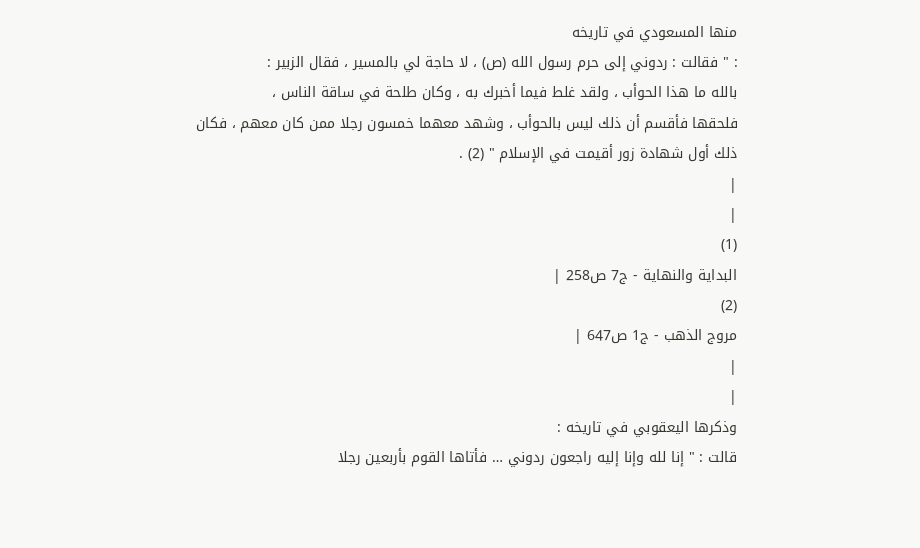منها المسعودي في تاريخه
: " فقالت : ردوني إلى حرم رسول الله (ص) ، لا حاجة لي بالمسير ، فقال الزبير :
بالله ما هذا الحوأب ، ولقد غلط فيما أخبرك به ، وكان طلحة في ساقة الناس ،
فلحقها فأقسم أن ذلك ليس بالحوأب ، وشهد معهما خمسون رجلا ممن كان معهم ، فكان
ذلك أول شهادة زور أقيمت في الإسلام " (2) .
|
|
(1)
البداية والنهاية - ج7 ص258 |
(2)
مروج الذهب - ج1 ص647 |
|
|
وذكرها اليعقوبي في تاريخه :
قالت : " إنا لله وإنا إليه راجعون ردوني … فأتاها القوم بأربعين رجلا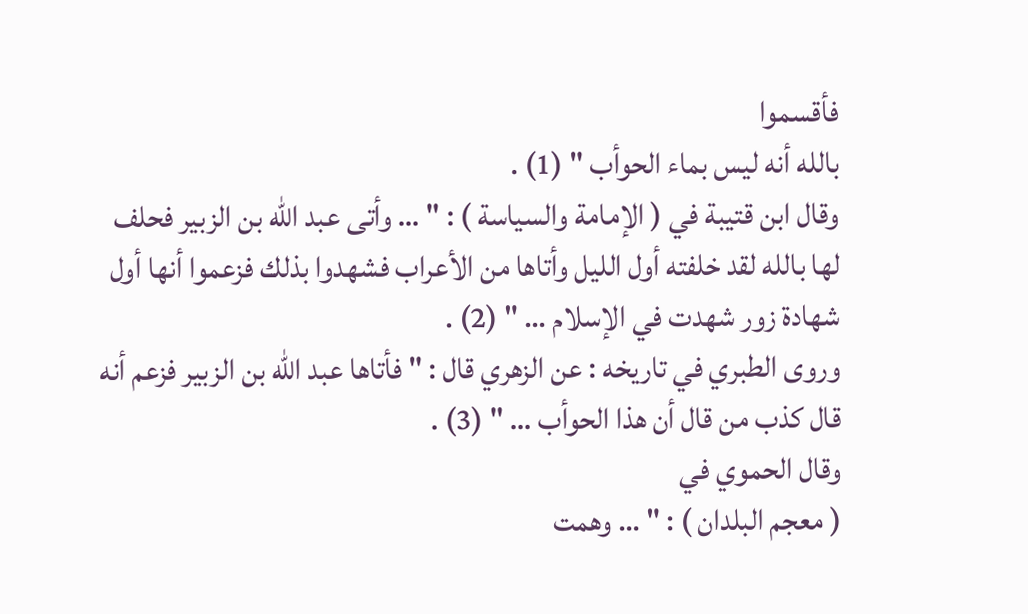فأقسموا
بالله أنه ليس بماء الحوأب " (1) .
وقال ابن قتيبة في ( الإمامة والسياسة ) : " … وأتى عبد الله بن الزبير فحلف
لها بالله لقد خلفته أول الليل وأتاها من الأعراب فشهدوا بذلك فزعموا أنها أول
شهادة زور شهدت في الإسلام … " (2) .
وروى الطبري في تاريخه : عن الزهري قال : " فأتاها عبد الله بن الزبير فزعم أنه
قال كذب من قال أن هذا الحوأب … " (3) .
وقال الحموي في
( معجم البلدان ) : " … وهمت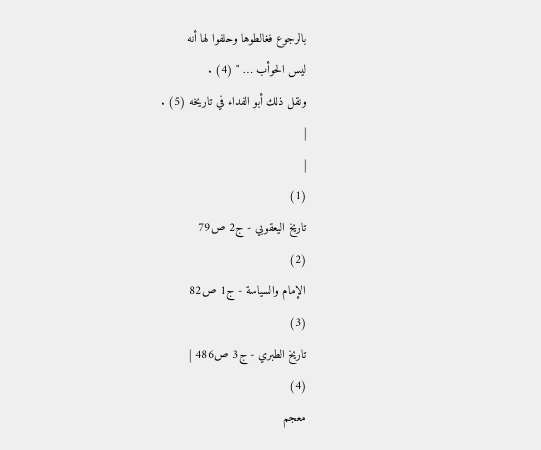بالرجوع فغالطوها وحلفوا لها أنه
ليس الحوأب … " (4) .
ونقل ذلك أبو الفداء في تاريخه (5) .
|
|
(1)
تاريخ اليعقوبي - ج2 ص79
(2)
الإمام والسياسة - ج1 ص82
(3)
تاريخ الطبري - ج3 ص486 |
(4)
معجم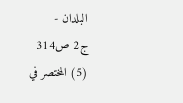البلدان -
ج2 ص314
(5) المختصر في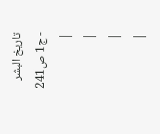تاريخ البشر
- ج1 ص241 |
|
|
|